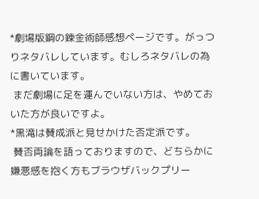*劇場版鋼の錬金術師感想ページです。がっつりネタバレしています。むしろネタバレの為に書いています。
 まだ劇場に足を運んでいない方は、やめておいた方が良いですよ。
*黒滝は賛成派と見せかけた否定派です。
 賛否両論を語っておりますので、どちらかに嫌悪感を抱く方もブラウザバックプリー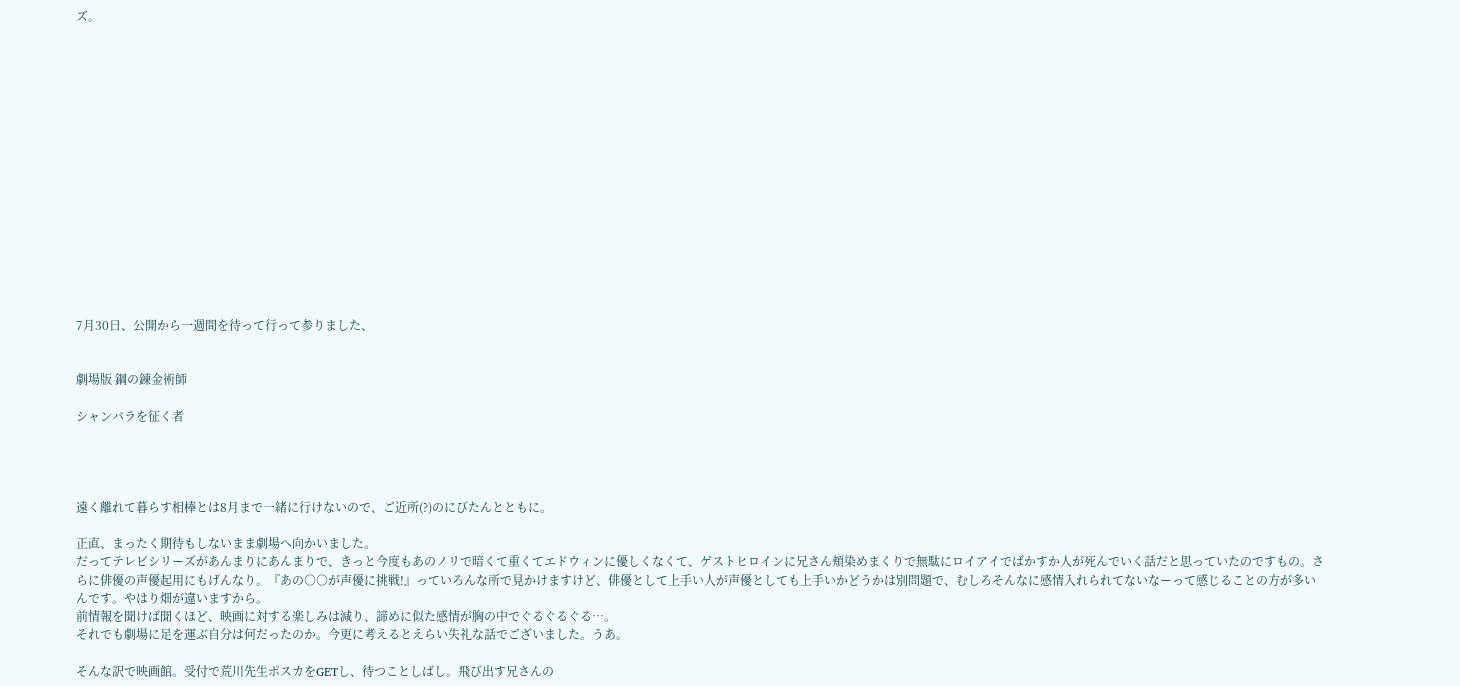ズ。
















7月30日、公開から一週間を待って行って参りました、


劇場版 鋼の錬金術師

シャンバラを征く者




遠く離れて暮らす相棒とは8月まで一緒に行けないので、ご近所(?)のにびたんとともに。

正直、まったく期待もしないまま劇場へ向かいました。
だってテレビシリーズがあんまりにあんまりで、きっと今度もあのノリで暗くて重くてエドウィンに優しくなくて、ゲストヒロインに兄さん頬染めまくりで無駄にロイアイでばかすか人が死んでいく話だと思っていたのですもの。さらに俳優の声優起用にもげんなり。『あの○○が声優に挑戦!』っていろんな所で見かけますけど、俳優として上手い人が声優としても上手いかどうかは別問題で、むしろそんなに感情入れられてないなーって感じることの方が多いんです。やはり畑が違いますから。
前情報を聞けば聞くほど、映画に対する楽しみは減り、諦めに似た感情が胸の中でぐるぐるぐる…。
それでも劇場に足を運ぶ自分は何だったのか。今更に考えるとえらい失礼な話でございました。うあ。

そんな訳で映画館。受付で荒川先生ポスカをGETし、待つことしばし。飛び出す兄さんの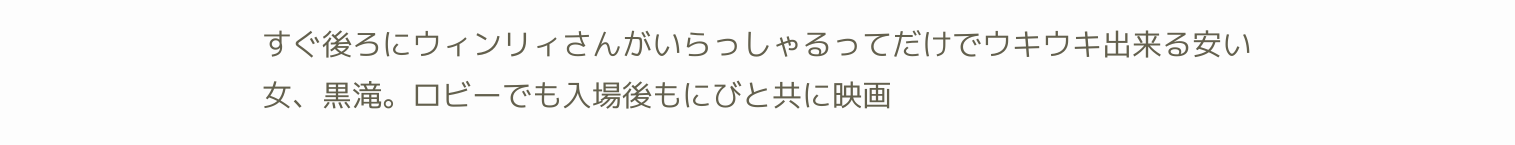すぐ後ろにウィンリィさんがいらっしゃるってだけでウキウキ出来る安い女、黒滝。ロビーでも入場後もにびと共に映画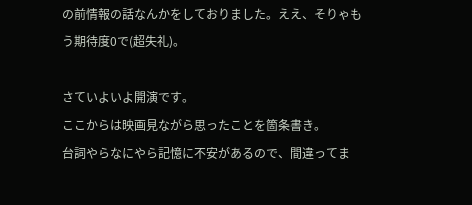の前情報の話なんかをしておりました。ええ、そりゃもう期待度0で(超失礼)。

さていよいよ開演です。
ここからは映画見ながら思ったことを箇条書き。
台詞やらなにやら記憶に不安があるので、間違ってま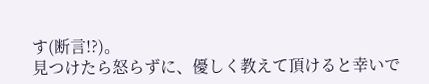す(断言!?)。
見つけたら怒らずに、優しく教えて頂けると幸いで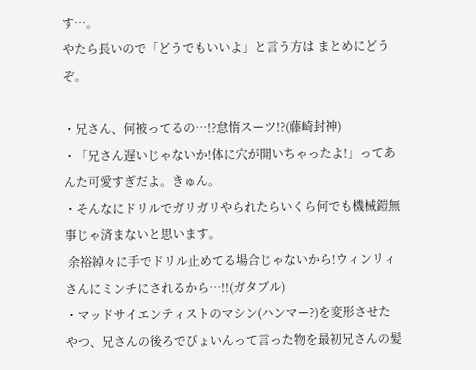す…。
やたら長いので「どうでもいいよ」と言う方は まとめにどうぞ。

・兄さん、何被ってるの…!?怠惰スーツ!?(藤崎封神)
・「兄さん遅いじゃないか!体に穴が開いちゃったよ!」ってあんた可愛すぎだよ。きゅん。
・そんなにドリルでガリガリやられたらいくら何でも機械鎧無事じゃ済まないと思います。
 余裕綽々に手でドリル止めてる場合じゃないから!ウィンリィさんにミンチにされるから…!!(ガタブル)
・マッドサイエンティストのマシン(ハンマー?)を変形させたやつ、兄さんの後ろでびょいんって言った物を最初兄さんの髪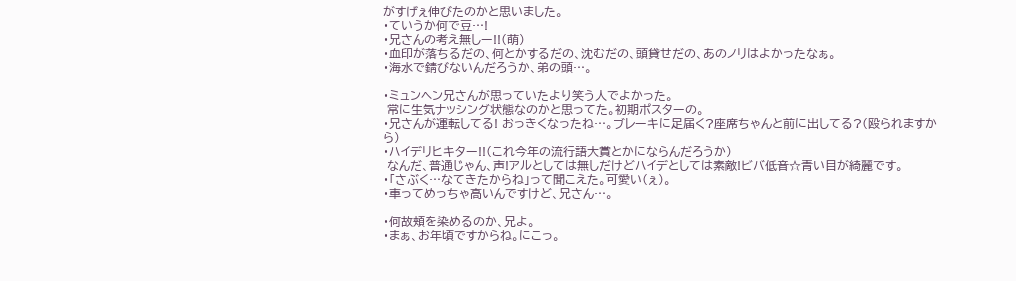がすげぇ伸びたのかと思いました。
・ていうか何で豆…!
・兄さんの考え無しー!!(萌)
・血印が落ちるだの、何とかするだの、沈むだの、頭貸せだの、あのノリはよかったなぁ。
・海水で錆びないんだろうか、弟の頭…。

・ミュンヘン兄さんが思っていたより笑う人でよかった。
 常に生気ナッシング状態なのかと思ってた。初期ポスターの。
・兄さんが運転してる! おっきくなったね…。ブレーキに足届く?座席ちゃんと前に出してる?(殴られますから)
・ハイデリヒキター!!(これ今年の流行語大賞とかにならんだろうか)
 なんだ、普通じゃん、声!アルとしては無しだけどハイデとしては素敵!ビバ低音☆青い目が綺麗です。
・「さぶく…なてきたからね」って聞こえた。可愛い(ぇ)。
・車ってめっちゃ高いんですけど、兄さん…。

・何故頬を染めるのか、兄よ。
・まぁ、お年頃ですからね。にこっ。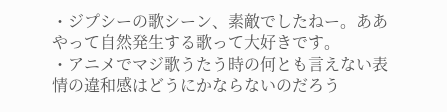・ジプシーの歌シーン、素敵でしたねー。ああやって自然発生する歌って大好きです。
・アニメでマジ歌うたう時の何とも言えない表情の違和感はどうにかならないのだろう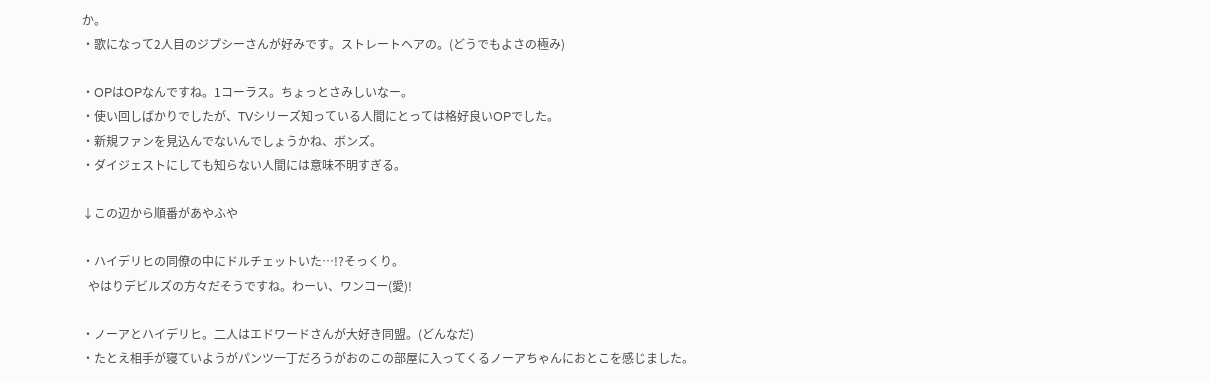か。
・歌になって2人目のジプシーさんが好みです。ストレートヘアの。(どうでもよさの極み)

・OPはOPなんですね。1コーラス。ちょっとさみしいなー。
・使い回しばかりでしたが、TVシリーズ知っている人間にとっては格好良いOPでした。
・新規ファンを見込んでないんでしょうかね、ボンズ。
・ダイジェストにしても知らない人間には意味不明すぎる。

↓この辺から順番があやふや

・ハイデリヒの同僚の中にドルチェットいた…!?そっくり。
  やはりデビルズの方々だそうですね。わーい、ワンコー(愛)!

・ノーアとハイデリヒ。二人はエドワードさんが大好き同盟。(どんなだ)
・たとえ相手が寝ていようがパンツ一丁だろうがおのこの部屋に入ってくるノーアちゃんにおとこを感じました。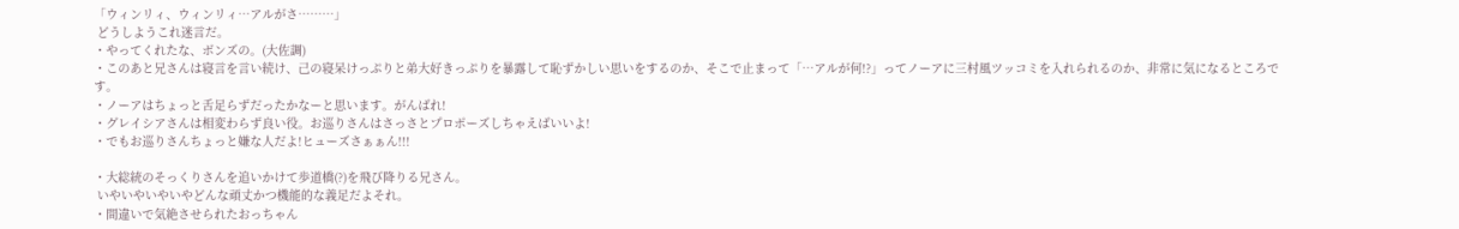「ウィンリィ、ウィンリィ…アルがさ………」
 どうしようこれ迷言だ。
・やってくれたな、ボンズの。(大佐調)
・このあと兄さんは寝言を言い続け、己の寝呆けっぷりと弟大好きっぷりを暴露して恥ずかしい思いをするのか、そこで止まって「…アルが何!?」ってノーアに三村風ツッコミを入れられるのか、非常に気になるところです。
・ノーアはちょっと舌足らずだったかなーと思います。がんばれ!
・グレイシアさんは相変わらず良い役。お巡りさんはさっさとプロポーズしちゃえばいいよ!
・でもお巡りさんちょっと嫌な人だよ!ヒューズさぁぁん!!!

・大総統のそっくりさんを追いかけて歩道橋(?)を飛び降りる兄さん。
 いやいやいやいやどんな頑丈かつ機能的な義足だよそれ。
・間違いで気絶させられたおっちゃん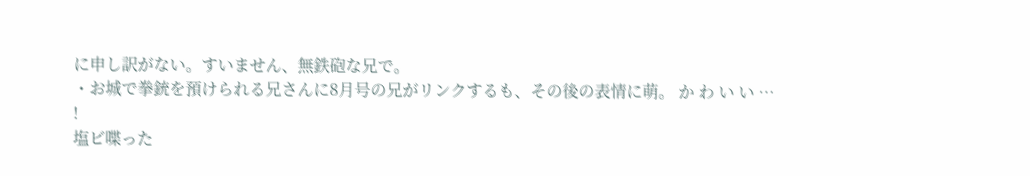に申し訳がない。すいません、無鉄砲な兄で。
・お城で拳銃を預けられる兄さんに8月号の兄がリンクするも、その後の表情に萌。 か わ い い … !
塩ビ喋った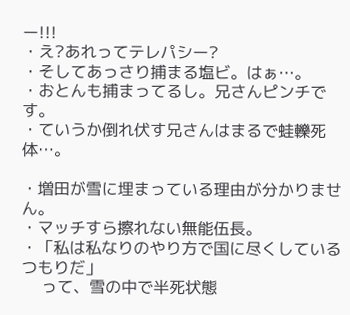ー!!!
・え?あれってテレパシー?
・そしてあっさり捕まる塩ビ。はぁ…。
・おとんも捕まってるし。兄さんピンチです。
・ていうか倒れ伏す兄さんはまるで蛙轢死体…。

・増田が雪に埋まっている理由が分かりません。
・マッチすら擦れない無能伍長。
・「私は私なりのやり方で国に尽くしているつもりだ」
    って、雪の中で半死状態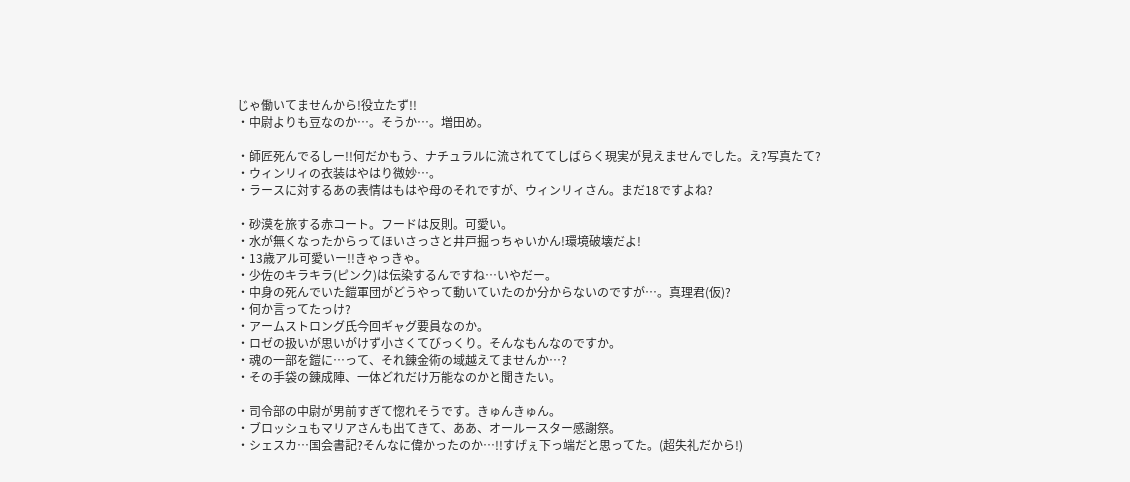じゃ働いてませんから!役立たず!!
・中尉よりも豆なのか…。そうか…。増田め。

・師匠死んでるしー!!何だかもう、ナチュラルに流されててしばらく現実が見えませんでした。え?写真たて?
・ウィンリィの衣装はやはり微妙…。
・ラースに対するあの表情はもはや母のそれですが、ウィンリィさん。まだ18ですよね?

・砂漠を旅する赤コート。フードは反則。可愛い。
・水が無くなったからってほいさっさと井戸掘っちゃいかん!環境破壊だよ!
・13歳アル可愛いー!!きゃっきゃ。
・少佐のキラキラ(ピンク)は伝染するんですね…いやだー。
・中身の死んでいた鎧軍団がどうやって動いていたのか分からないのですが…。真理君(仮)?
・何か言ってたっけ?
・アームストロング氏今回ギャグ要員なのか。
・ロゼの扱いが思いがけず小さくてびっくり。そんなもんなのですか。
・魂の一部を鎧に…って、それ錬金術の域越えてませんか…?
・その手袋の錬成陣、一体どれだけ万能なのかと聞きたい。

・司令部の中尉が男前すぎて惚れそうです。きゅんきゅん。
・ブロッシュもマリアさんも出てきて、ああ、オールースター感謝祭。
・シェスカ…国会書記?そんなに偉かったのか…!!すげぇ下っ端だと思ってた。(超失礼だから!)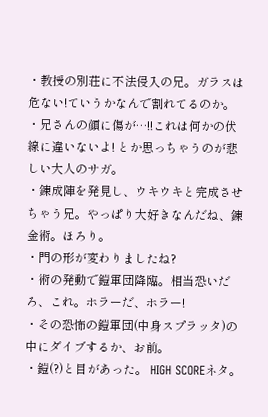・教授の別荘に不法侵入の兄。ガラスは危ない!ていうかなんで割れてるのか。
・兄さんの顔に傷が…!!これは何かの伏線に違いないよ! とか思っちゃうのが悲しい大人のサガ。
・錬成陣を発見し、ウキウキと完成させちゃう兄。やっぱり大好きなんだね、錬金術。ほろり。
・門の形が変わりましたね?
・術の発動で鎧軍団降臨。相当恐いだろ、これ。ホラーだ、ホラー!
・その恐怖の鎧軍団(中身スプラッタ)の中にダイブするか、お前。
・鎧(?)と目があった。 HIGH SCOREネタ。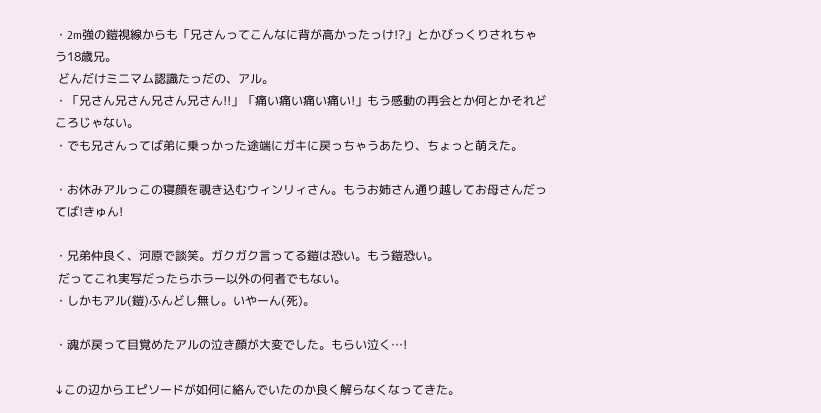・2m強の鎧視線からも「兄さんってこんなに背が高かったっけ!?」とかびっくりされちゃう18歳兄。
 どんだけミニマム認識たっだの、アル。
・「兄さん兄さん兄さん兄さん!!」「痛い痛い痛い痛い!」もう感動の再会とか何とかそれどころじゃない。
・でも兄さんってば弟に乗っかった途端にガキに戻っちゃうあたり、ちょっと萌えた。

・お休みアルっこの寝顔を覗き込むウィンリィさん。もうお姉さん通り越してお母さんだってば!きゅん!

・兄弟仲良く、河原で談笑。ガクガク言ってる鎧は恐い。もう鎧恐い。
 だってこれ実写だったらホラー以外の何者でもない。
・しかもアル(鎧)ふんどし無し。いやーん(死)。

・魂が戻って目覚めたアルの泣き顔が大変でした。もらい泣く…!

↓この辺からエピソードが如何に絡んでいたのか良く解らなくなってきた。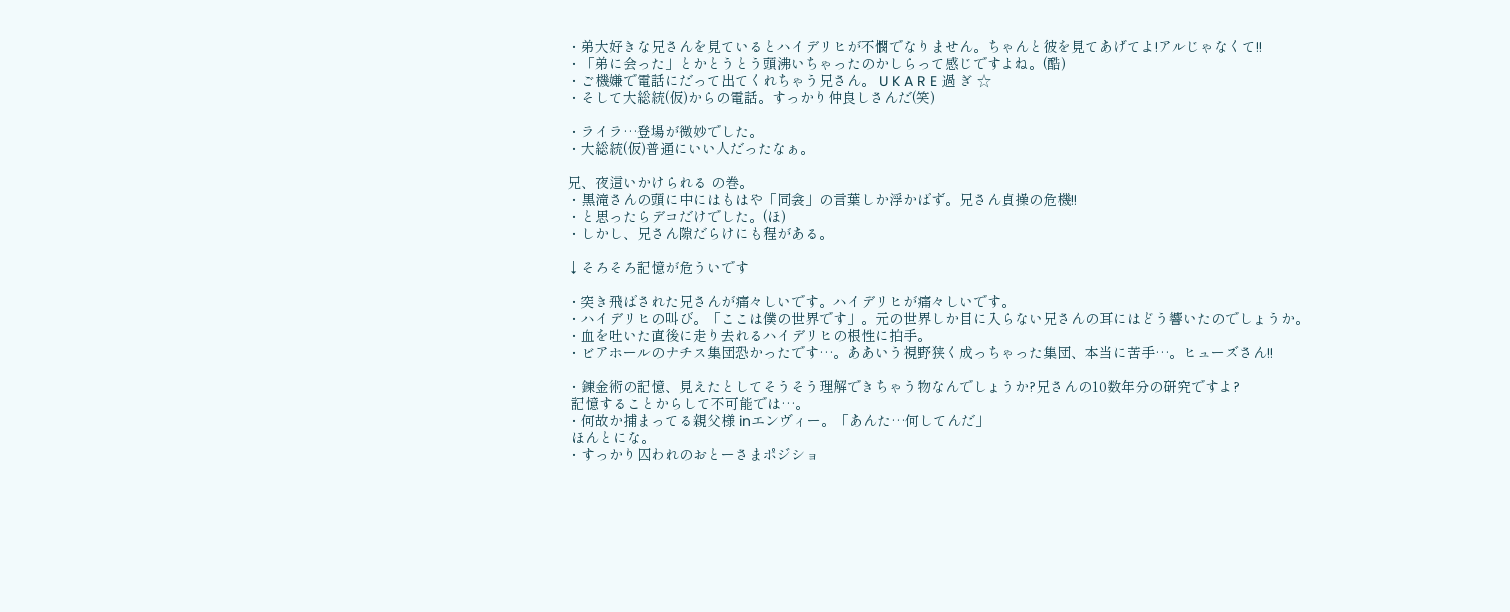・弟大好きな兄さんを見ているとハイデリヒが不憫でなりません。ちゃんと彼を見てあげてよ!アルじゃなくて!!
・「弟に会った」とかとうとう頭沸いちゃったのかしらって感じですよね。(酷)
・ご機嫌で電話にだって出てくれちゃう兄さん。 U K A R E 過 ぎ ☆
・そして大総統(仮)からの電話。すっかり仲良しさんだ(笑)

・ライラ…登場が微妙でした。
・大総統(仮)普通にいい人だったなぁ。

兄、夜這いかけられる の巻。
・黒滝さんの頭に中にはもはや「同衾」の言葉しか浮かばず。兄さん貞操の危機!!
・と思ったらデコだけでした。(ほ)
・しかし、兄さん隙だらけにも程がある。

↓そろそろ記憶が危ういです

・突き飛ばされた兄さんが痛々しいです。ハイデリヒが痛々しいです。
・ハイデリヒの叫び。「ここは僕の世界です」。元の世界しか目に入らない兄さんの耳にはどう響いたのでしょうか。
・血を吐いた直後に走り去れるハイデリヒの根性に拍手。
・ビアホールのナチス集団恐かったです…。ああいう視野狭く成っちゃった集団、本当に苦手…。ヒューズさん!!

・錬金術の記憶、見えたとしてそうそう理解できちゃう物なんでしょうか?兄さんの10数年分の研究ですよ?
 記憶することからして不可能では…。
・何故か捕まってる親父様 inエンヴィー。「あんた…何してんだ」
 ほんとにな。
・すっかり囚われのおとーさまポジショ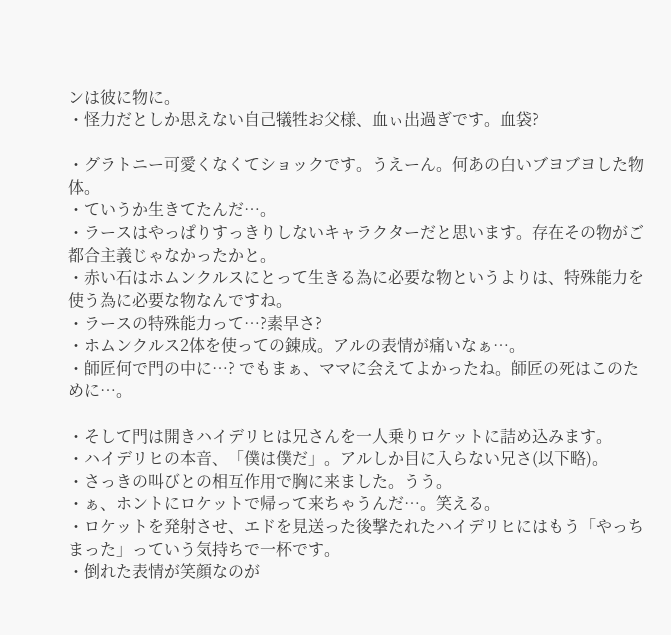ンは彼に物に。
・怪力だとしか思えない自己犠牲お父様、血ぃ出過ぎです。血袋?

・グラトニー可愛くなくてショックです。うえーん。何あの白いブヨブヨした物体。
・ていうか生きてたんだ…。
・ラースはやっぱりすっきりしないキャラクターだと思います。存在その物がご都合主義じゃなかったかと。
・赤い石はホムンクルスにとって生きる為に必要な物というよりは、特殊能力を使う為に必要な物なんですね。
・ラースの特殊能力って…?素早さ?
・ホムンクルス2体を使っての錬成。アルの表情が痛いなぁ…。
・師匠何で門の中に…? でもまぁ、ママに会えてよかったね。師匠の死はこのために…。

・そして門は開きハイデリヒは兄さんを一人乗りロケットに詰め込みます。
・ハイデリヒの本音、「僕は僕だ」。アルしか目に入らない兄さ(以下略)。
・さっきの叫びとの相互作用で胸に来ました。うう。
・ぁ、ホントにロケットで帰って来ちゃうんだ…。笑える。
・ロケットを発射させ、エドを見送った後撃たれたハイデリヒにはもう「やっちまった」っていう気持ちで一杯です。
・倒れた表情が笑顔なのが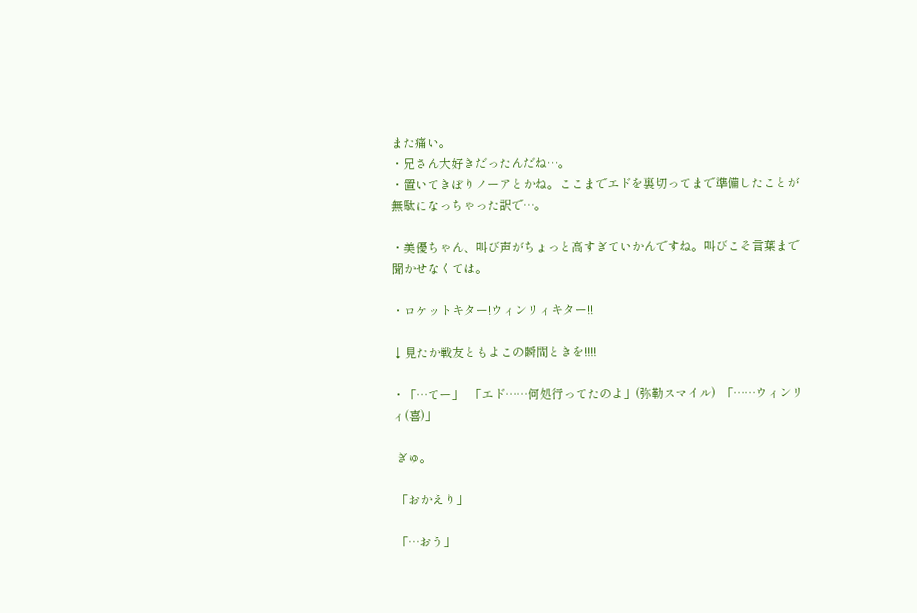また痛い。
・兄さん大好きだったんだね…。
・置いてきぼりノーアとかね。ここまでエドを裏切ってまで準備したことが無駄になっちゃった訳で…。

・美優ちゃん、叫び声がちょっと高すぎていかんですね。叫びこそ言葉まで聞かせなくては。

・ロケットキター!ウィンリィキター!!

↓見たか戦友ともよこの瞬間ときを!!!!

・「…てー」  「エド……何処行ってたのよ」(弥勒スマイル)  「……ウィンリィ(喜)」

 ぎゅ。

 「おかえり」

 「…おう」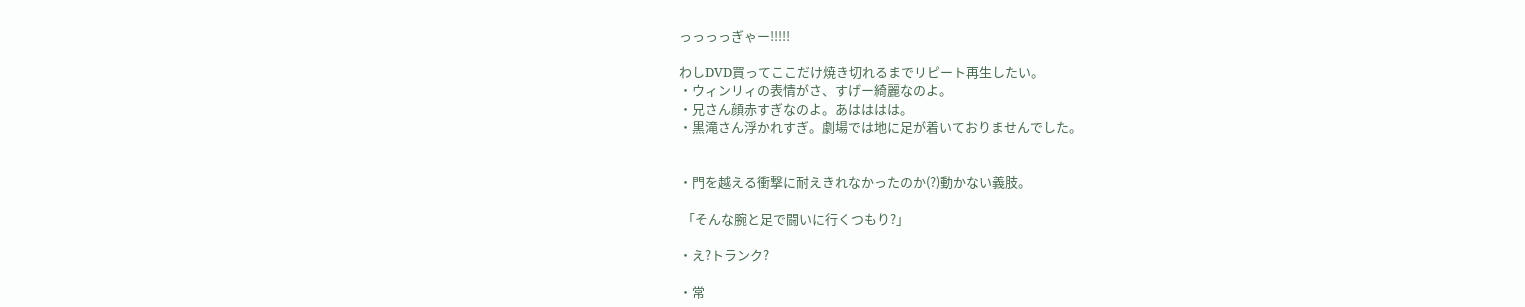っっっっぎゃー!!!!!

わしDVD買ってここだけ焼き切れるまでリピート再生したい。
・ウィンリィの表情がさ、すげー綺麗なのよ。
・兄さん顔赤すぎなのよ。あはははは。
・黒滝さん浮かれすぎ。劇場では地に足が着いておりませんでした。


・門を越える衝撃に耐えきれなかったのか(?)動かない義肢。

 「そんな腕と足で闘いに行くつもり?」

・え?トランク?

・常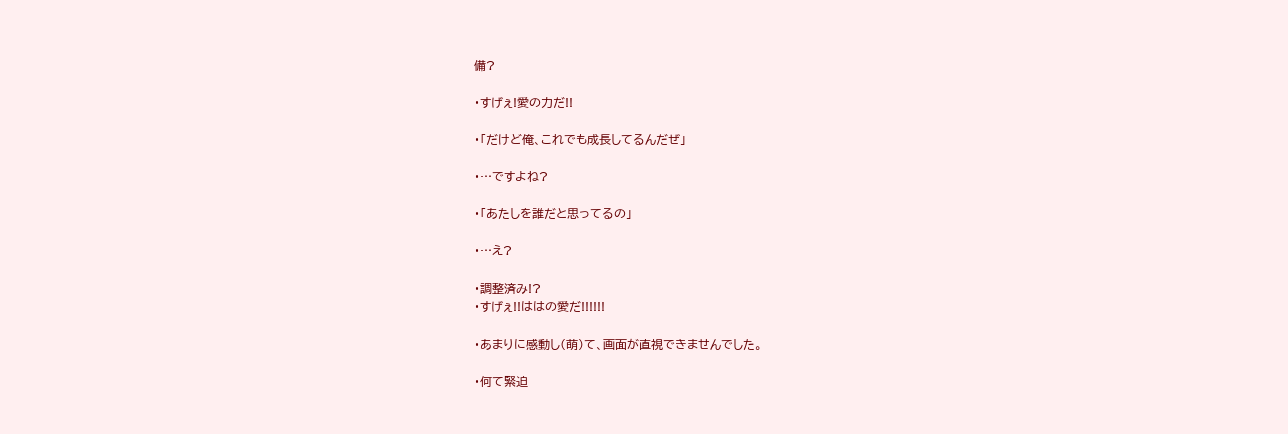備?

・すげぇ!愛の力だ!!

・「だけど俺、これでも成長してるんだぜ」

・…ですよね?

・「あたしを誰だと思ってるの」

・…え?

・調整済み!?
・すげぇ!!ははの愛だ!!!!!!

・あまりに感動し(萌)て、画面が直視できませんでした。

・何て緊迫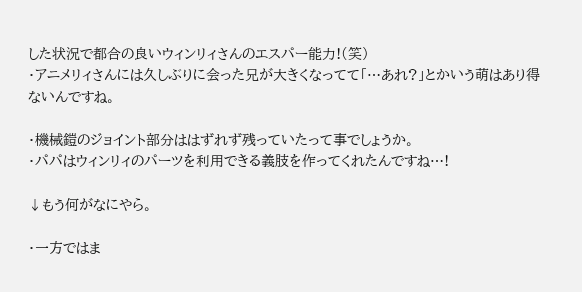した状況で都合の良いウィンリィさんのエスパー能力!(笑)
・アニメリィさんには久しぶりに会った兄が大きくなってて「…あれ?」とかいう萌はあり得ないんですね。

・機械鎧のジョイント部分ははずれず残っていたって事でしょうか。
・パパはウィンリィのパーツを利用できる義肢を作ってくれたんですね…!

↓もう何がなにやら。

・一方ではま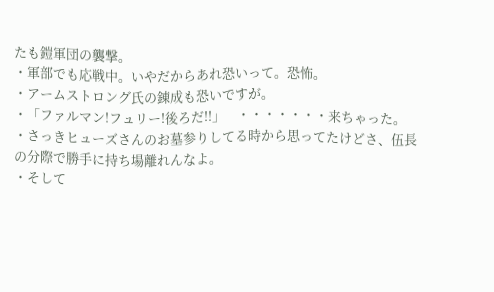たも鎧軍団の襲撃。
・軍部でも応戦中。いやだからあれ恐いって。恐怖。
・アームストロング氏の錬成も恐いですが。
・「ファルマン!フュリー!後ろだ!!」    ・・・・・・・来ちゃった。
・さっきヒューズさんのお墓参りしてる時から思ってたけどさ、伍長の分際で勝手に持ち場離れんなよ。
・そして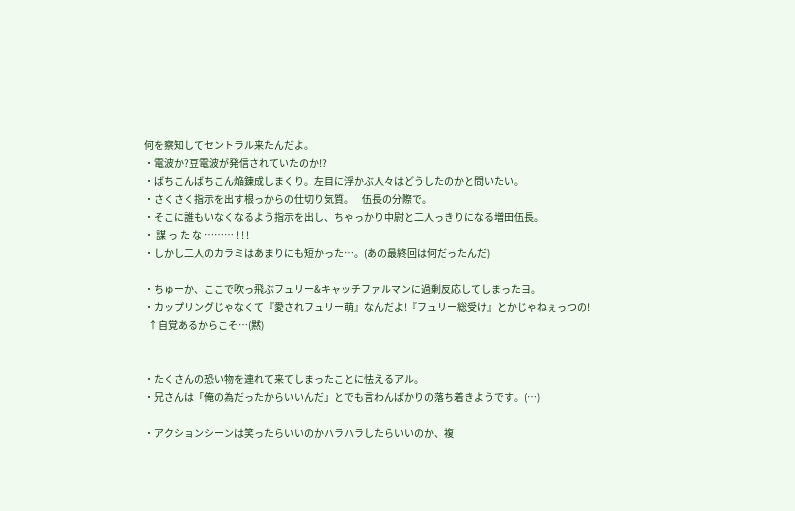何を察知してセントラル来たんだよ。
・電波か?豆電波が発信されていたのか!?
・ばちこんばちこん焔錬成しまくり。左目に浮かぶ人々はどうしたのかと問いたい。
・さくさく指示を出す根っからの仕切り気質。    伍長の分際で。
・そこに誰もいなくなるよう指示を出し、ちゃっかり中尉と二人っきりになる増田伍長。
・ 謀 っ た な ……… ! ! !
・しかし二人のカラミはあまりにも短かった…。(あの最終回は何だったんだ)

・ちゅーか、ここで吹っ飛ぶフュリー&キャッチファルマンに過剰反応してしまったヨ。
・カップリングじゃなくて『愛されフュリー萌』なんだよ!『フュリー総受け』とかじゃねぇっつの!
  ↑自覚あるからこそ…(黙)


・たくさんの恐い物を連れて来てしまったことに怯えるアル。
・兄さんは「俺の為だったからいいんだ」とでも言わんばかりの落ち着きようです。(…)

・アクションシーンは笑ったらいいのかハラハラしたらいいのか、複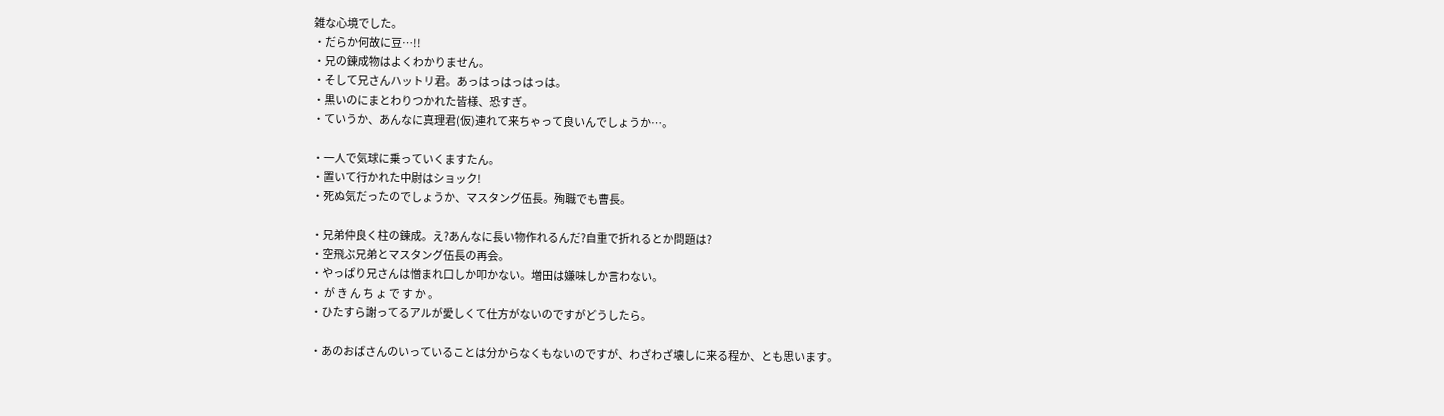雑な心境でした。
・だらか何故に豆…!!
・兄の錬成物はよくわかりません。
・そして兄さんハットリ君。あっはっはっはっは。
・黒いのにまとわりつかれた皆様、恐すぎ。
・ていうか、あんなに真理君(仮)連れて来ちゃって良いんでしょうか…。

・一人で気球に乗っていくますたん。
・置いて行かれた中尉はショック!
・死ぬ気だったのでしょうか、マスタング伍長。殉職でも曹長。

・兄弟仲良く柱の錬成。え?あんなに長い物作れるんだ?自重で折れるとか問題は?
・空飛ぶ兄弟とマスタング伍長の再会。
・やっぱり兄さんは憎まれ口しか叩かない。増田は嫌味しか言わない。
・ が き ん ち ょ で す か 。
・ひたすら謝ってるアルが愛しくて仕方がないのですがどうしたら。

・あのおばさんのいっていることは分からなくもないのですが、わざわざ壊しに来る程か、とも思います。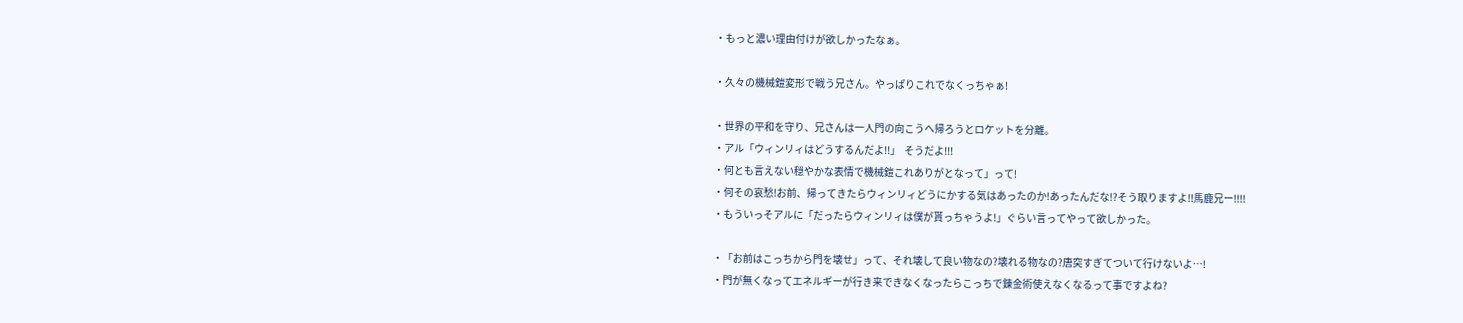・もっと濃い理由付けが欲しかったなぁ。

・久々の機械鎧変形で戦う兄さん。やっぱりこれでなくっちゃぁ!

・世界の平和を守り、兄さんは一人門の向こうへ帰ろうとロケットを分離。
・アル「ウィンリィはどうするんだよ!!」  そうだよ!!!
・何とも言えない穏やかな表情で機械鎧これありがとなって」って!
・何その哀愁!お前、帰ってきたらウィンリィどうにかする気はあったのか!あったんだな!?そう取りますよ!!馬鹿兄ー!!!!
・もういっそアルに「だったらウィンリィは僕が貰っちゃうよ!」ぐらい言ってやって欲しかった。

・「お前はこっちから門を壊せ」って、それ壊して良い物なの?壊れる物なの?唐突すぎてついて行けないよ…!
・門が無くなってエネルギーが行き来できなくなったらこっちで錬金術使えなくなるって事ですよね?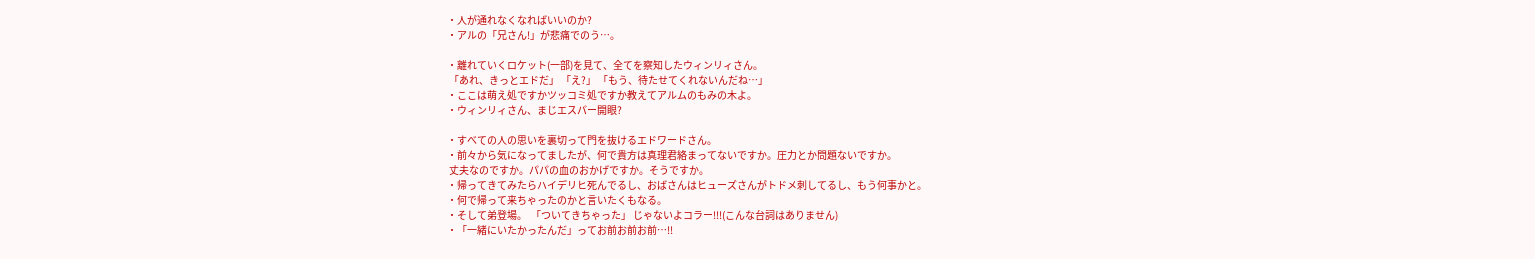・人が通れなくなればいいのか?
・アルの「兄さん!」が悲痛でのう…。

・離れていくロケット(一部)を見て、全てを察知したウィンリィさん。
 「あれ、きっとエドだ」 「え?」 「もう、待たせてくれないんだね…」
・ここは萌え処ですかツッコミ処ですか教えてアルムのもみの木よ。
・ウィンリィさん、まじエスパー開眼?

・すべての人の思いを裏切って門を抜けるエドワードさん。
・前々から気になってましたが、何で貴方は真理君絡まってないですか。圧力とか問題ないですか。
 丈夫なのですか。パパの血のおかげですか。そうですか。
・帰ってきてみたらハイデリヒ死んでるし、おばさんはヒューズさんがトドメ刺してるし、もう何事かと。
・何で帰って来ちゃったのかと言いたくもなる。
・そして弟登場。  「ついてきちゃった」 じゃないよコラー!!!(こんな台詞はありません)
・「一緒にいたかったんだ」ってお前お前お前…!!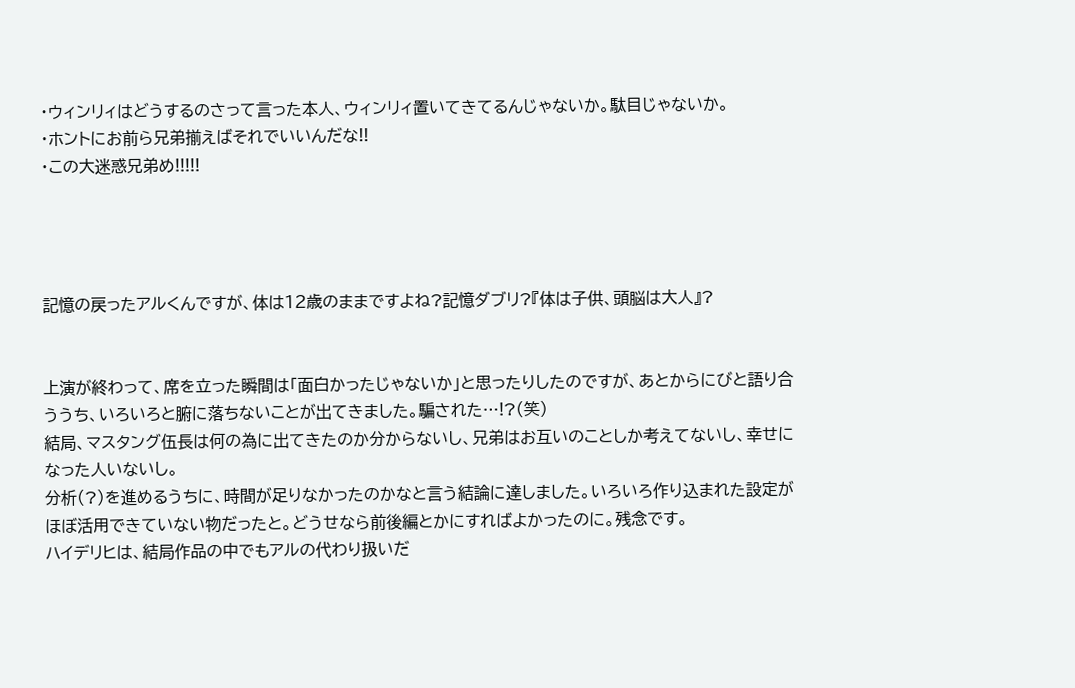・ウィンリィはどうするのさって言った本人、ウィンリィ置いてきてるんじゃないか。駄目じゃないか。
・ホントにお前ら兄弟揃えばそれでいいんだな!!
・この大迷惑兄弟め!!!!!




記憶の戻ったアルくんですが、体は12歳のままですよね?記憶ダブリ?『体は子供、頭脳は大人』?


上演が終わって、席を立った瞬間は「面白かったじゃないか」と思ったりしたのですが、あとからにびと語り合ううち、いろいろと腑に落ちないことが出てきました。騙された…!?(笑)
結局、マスタング伍長は何の為に出てきたのか分からないし、兄弟はお互いのことしか考えてないし、幸せになった人いないし。
分析(?)を進めるうちに、時間が足りなかったのかなと言う結論に達しました。いろいろ作り込まれた設定がほぼ活用できていない物だったと。どうせなら前後編とかにすればよかったのに。残念です。
ハイデリヒは、結局作品の中でもアルの代わり扱いだ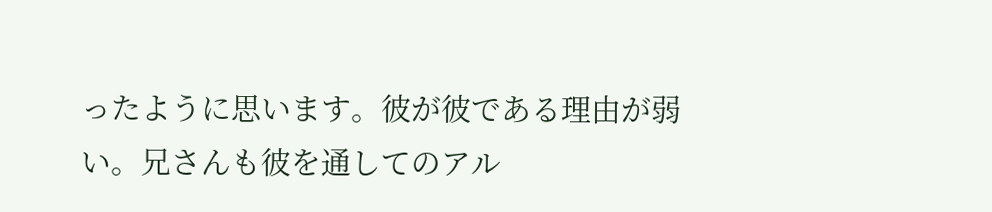ったように思います。彼が彼である理由が弱い。兄さんも彼を通してのアル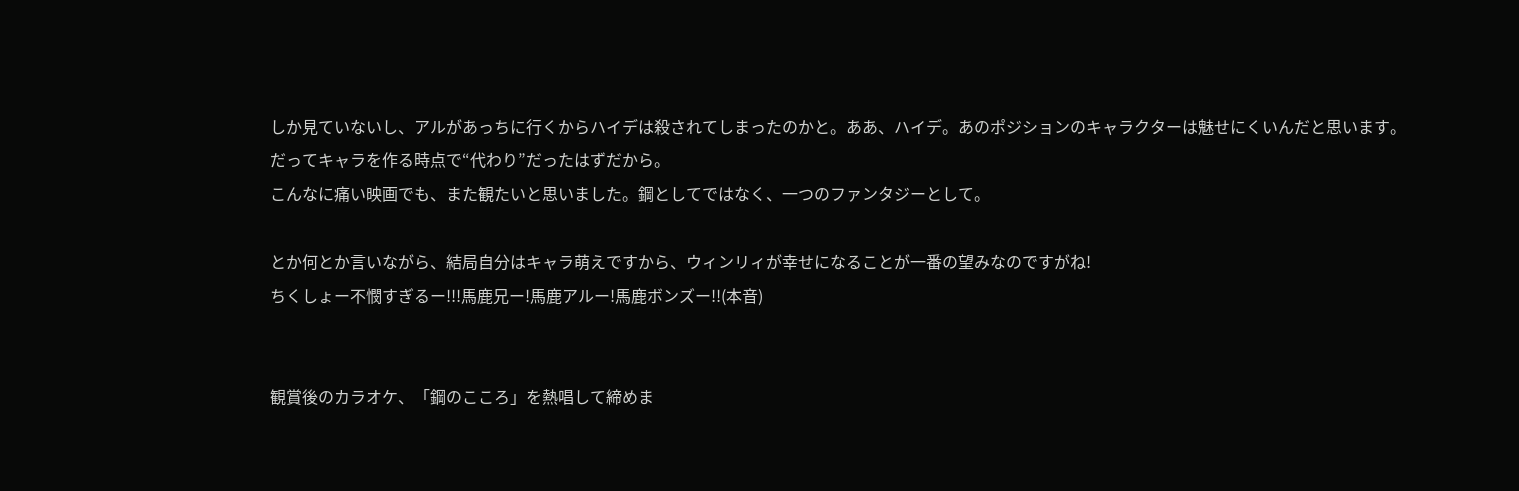しか見ていないし、アルがあっちに行くからハイデは殺されてしまったのかと。ああ、ハイデ。あのポジションのキャラクターは魅せにくいんだと思います。だってキャラを作る時点で“代わり”だったはずだから。
こんなに痛い映画でも、また観たいと思いました。鋼としてではなく、一つのファンタジーとして。

とか何とか言いながら、結局自分はキャラ萌えですから、ウィンリィが幸せになることが一番の望みなのですがね!
ちくしょー不憫すぎるー!!!馬鹿兄ー!馬鹿アルー!馬鹿ボンズー!!(本音)


観賞後のカラオケ、「鋼のこころ」を熱唱して締めま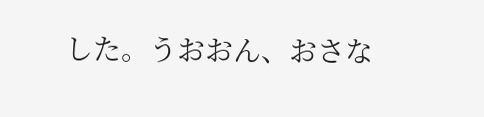した。うおおん、おさな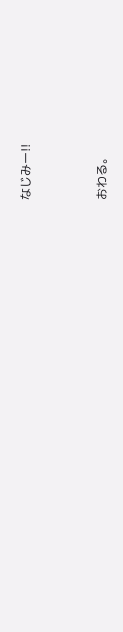なじみー!!



おわる。